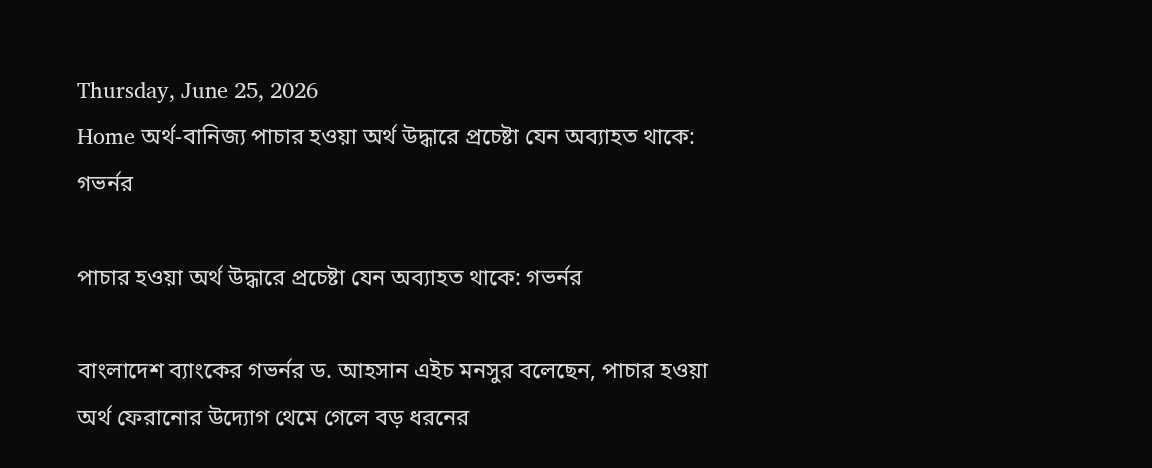Thursday, June 25, 2026
Home অর্থ-বানিজ্য পাচার হওয়া অর্থ উদ্ধারে প্রচেষ্টা যেন অব্যাহত থাকে: গভর্নর

পাচার হওয়া অর্থ উদ্ধারে প্রচেষ্টা যেন অব্যাহত থাকে: গভর্নর

বাংলাদেশ ব্যাংকের গভর্নর ড. আহসান এইচ মনসুর বলেছেন, পাচার হওয়া অর্থ ফেরানোর উদ্যোগ থেমে গেলে বড় ধরনের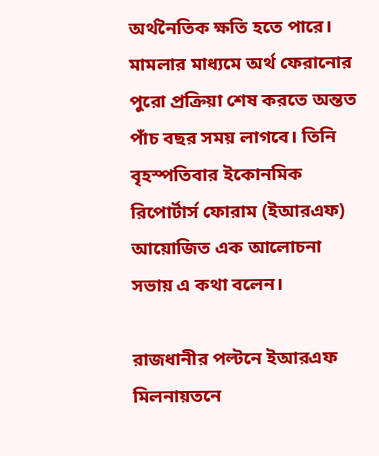অর্থনৈতিক ক্ষতি হতে পারে। মামলার মাধ্যমে অর্থ ফেরানোর পুরো প্রক্রিয়া শেষ করতে অন্তত পাঁচ বছর সময় লাগবে। তিনি বৃহস্পতিবার ইকোনমিক রিপোর্টার্স ফোরাম (ইআরএফ) আয়োজিত এক আলোচনা সভায় এ কথা বলেন।

রাজধানীর পল্টনে ইআরএফ মিলনায়তনে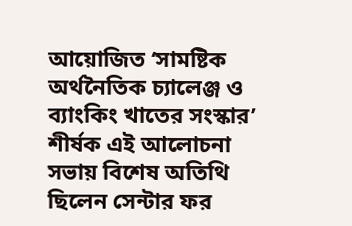আয়োজিত ‘সামষ্টিক অর্থনৈতিক চ্যালেঞ্জ ও ব্যাংকিং খাতের সংস্কার’ শীর্ষক এই আলোচনা সভায় বিশেষ অতিথি ছিলেন সেন্টার ফর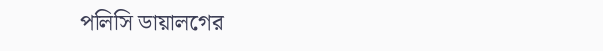পলিসি ডায়ালগের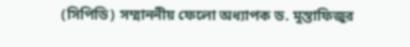(সিপিডি) সম্মাননীয় ফেলো অধ্যাপক ড. মুস্তাফিজুর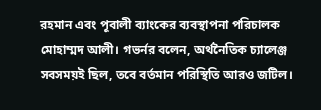রহমান এবং পূবালী ব্যাংকের ব্যবস্থাপনা পরিচালক মোহাম্মদ আলী। গভর্নর বলেন, অর্থনৈতিক চ্যালেঞ্জ সবসময়ই ছিল, তবে বর্তমান পরিস্থিতি আরও জটিল।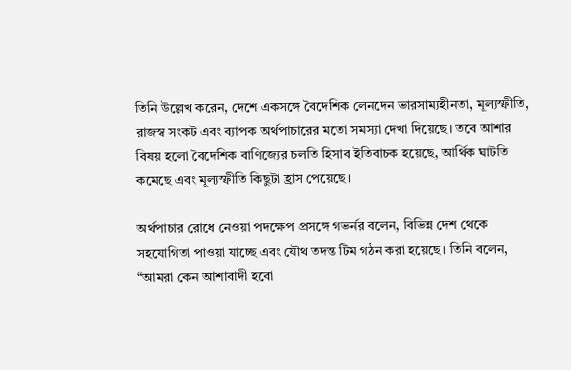তিনি উল্লেখ করেন, দেশে একসঙ্গে বৈদেশিক লেনদেন ভারসাম্যহীনতা, মূল্যস্ফীতি, রাজস্ব সংকট এবং ব্যাপক অর্থপাচারের মতো সমস্যা দেখা দিয়েছে। তবে আশার বিষয় হলো বৈদেশিক বাণিজ্যের চলতি হিসাব ইতিবাচক হয়েছে, আর্থিক ঘাটতি কমেছে এবং মূল্যস্ফীতি কিছুটা হ্রাস পেয়েছে।

অর্থপাচার রোধে নেওয়া পদক্ষেপ প্রসঙ্গে গভর্নর বলেন, বিভিন্ন দেশ থেকে সহযোগিতা পাওয়া যাচ্ছে এবং যৌথ তদন্ত টিম গঠন করা হয়েছে। তিনি বলেন, “আমরা কেন আশাবাদী হবো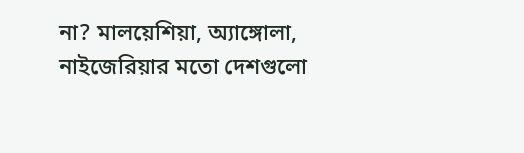না? মালয়েশিয়া, অ্যাঙ্গোলা, নাইজেরিয়ার মতো দেশগুলো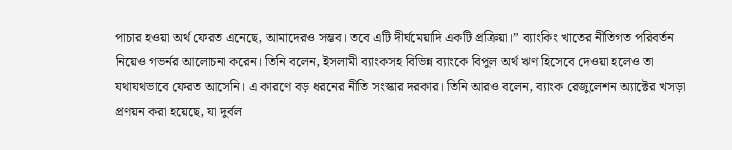পাচার হওয়া অর্থ ফেরত এনেছে, আমাদেরও সম্ভব। তবে এটি দীর্ঘমেয়াদি একটি প্রক্রিয়া।” ব্যাংকিং খাতের নীতিগত পরিবর্তন নিয়েও গভর্নর আলোচনা করেন। তিনি বলেন, ইসলামী ব্যাংকসহ বিভিন্ন ব্যাংকে বিপুল অর্থ ঋণ হিসেবে দেওয়া হলেও তা যথাযথভাবে ফেরত আসেনি। এ কারণে বড় ধরনের নীতি সংস্কার দরকার। তিনি আরও বলেন, ব্যাংক রেজুলেশন অ্যাক্টের খসড়া প্রণয়ন করা হয়েছে, যা দুর্বল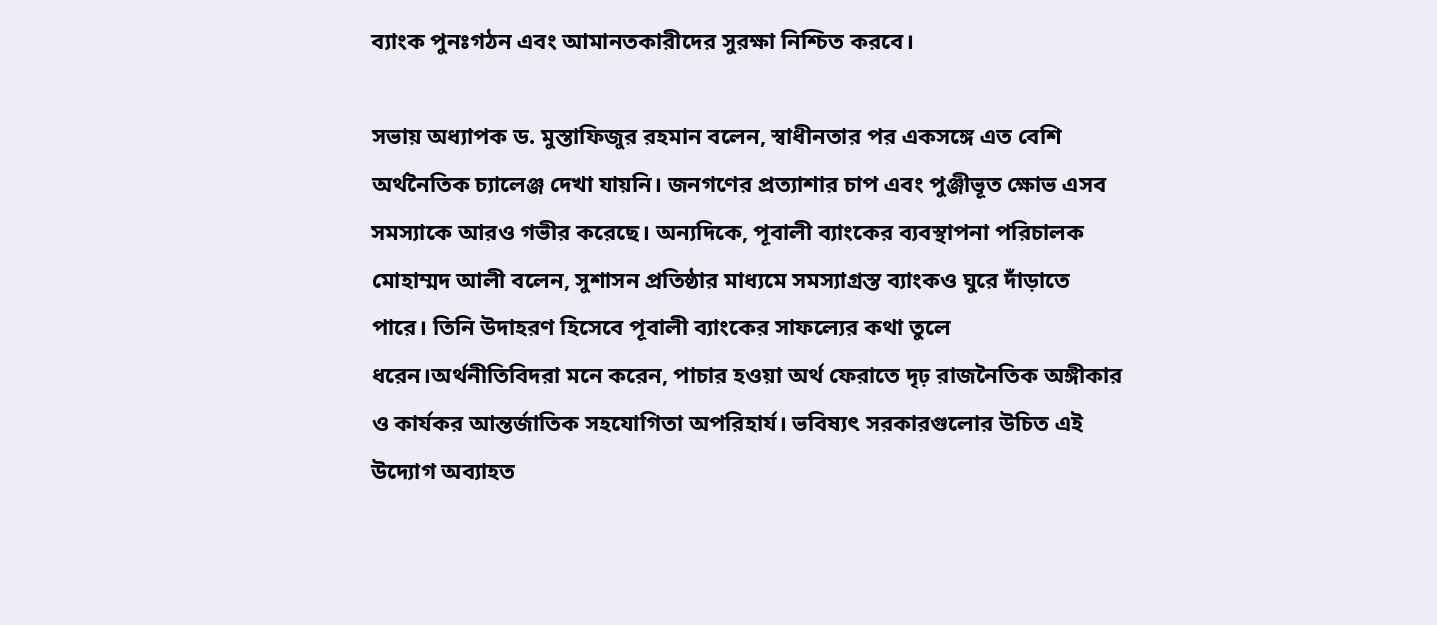ব্যাংক পুনঃগঠন এবং আমানতকারীদের সুরক্ষা নিশ্চিত করবে।

সভায় অধ্যাপক ড. মুস্তাফিজুর রহমান বলেন, স্বাধীনতার পর একসঙ্গে এত বেশি অর্থনৈতিক চ্যালেঞ্জ দেখা যায়নি। জনগণের প্রত্যাশার চাপ এবং পুঞ্জীভূত ক্ষোভ এসব সমস্যাকে আরও গভীর করেছে। অন্যদিকে, পূবালী ব্যাংকের ব্যবস্থাপনা পরিচালক মোহাম্মদ আলী বলেন, সুশাসন প্রতিষ্ঠার মাধ্যমে সমস্যাগ্রস্ত ব্যাংকও ঘুরে দাঁড়াতে পারে। তিনি উদাহরণ হিসেবে পূবালী ব্যাংকের সাফল্যের কথা তুলে ধরেন।অর্থনীতিবিদরা মনে করেন, পাচার হওয়া অর্থ ফেরাতে দৃঢ় রাজনৈতিক অঙ্গীকার ও কার্যকর আন্তর্জাতিক সহযোগিতা অপরিহার্য। ভবিষ্যৎ সরকারগুলোর উচিত এই উদ্যোগ অব্যাহত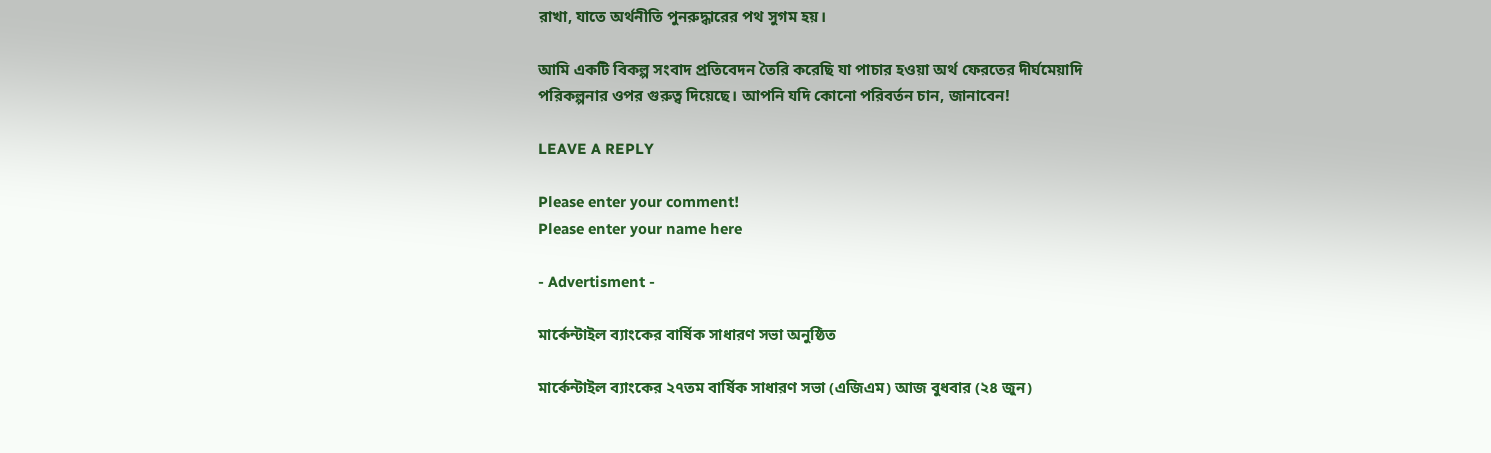রাখা, যাতে অর্থনীতি পুনরুদ্ধারের পথ সুগম হয়।

আমি একটি বিকল্প সংবাদ প্রতিবেদন তৈরি করেছি যা পাচার হওয়া অর্থ ফেরতের দীর্ঘমেয়াদি পরিকল্পনার ওপর গুরুত্ব দিয়েছে। আপনি যদি কোনো পরিবর্তন চান, জানাবেন!

LEAVE A REPLY

Please enter your comment!
Please enter your name here

- Advertisment -

মার্কেন্টাইল ব্যাংকের বার্ষিক সাধারণ সভা অনুষ্ঠিত

মার্কেন্টাইল ব্যাংকের ২৭তম বার্ষিক সাধারণ সভা (এজিএম) আজ বুধবার (২৪ জুন)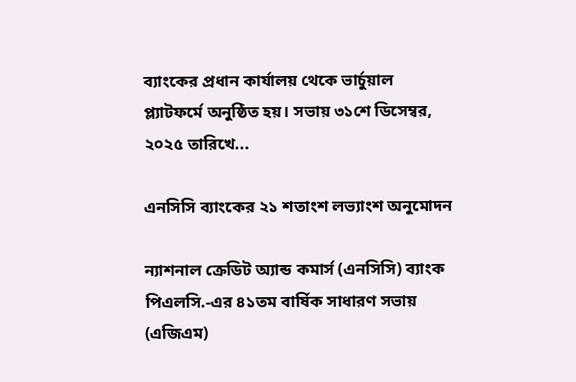ব্যাংকের প্রধান কার্যালয় থেকে ভার্চুয়াল প্ল্যাটফর্মে অনুষ্ঠিত হয়। সভায় ৩১শে ডিসেম্বর, ২০২৫ তারিখে...

এনসিসি ব্যাংকের ২১ শতাংশ লভ্যাংশ অনুমোদন

ন্যাশনাল ক্রেডিট অ্যান্ড কমার্স (এনসিসি) ব্যাংক পিএলসি.-এর ৪১তম বার্ষিক সাধারণ সভায় (এজিএম)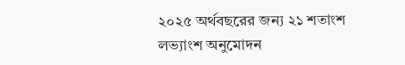২০২৫ অর্থবছরের জন্য ২১ শতাংশ লভ্যাংশ অনুমোদন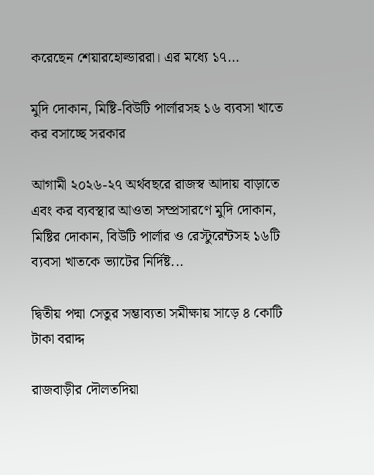করেছেন শেয়ারহোল্ডাররা। এর মধ্যে ১৭...

মুদি দোকান, মিষ্টি-বিউটি পার্লারসহ ১৬ ব্যবসা খাতে কর বসাচ্ছে সরকার

আগামী ২০২৬-২৭ অর্থবছরে রাজস্ব আদায় বাড়াতে এবং কর ব্যবস্থার আওতা সম্প্রসারণে মুদি দোকান, মিষ্টির দোকান, বিউটি পার্লার ও রেস্টুরেন্টসহ ১৬টি ব্যবসা খাতকে ভ্যাটের নির্দিষ্ট...

দ্বিতীয় পদ্মা সেতুর সম্ভাব্যতা সমীক্ষায় সাড়ে ৪ কোটি টাকা বরাদ্দ

রাজবাড়ীর দৌলতদিয়া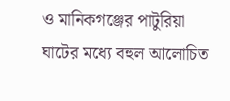ও মানিকগঞ্জের পাটুরিয়া ঘাটের মধ্যে বহুল আলোচিত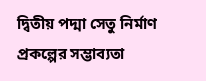দ্বিতীয় পদ্মা সেতু নির্মাণ প্রকল্পের সম্ভাব্যতা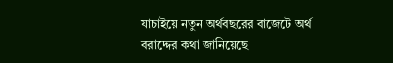যাচাইয়ে নতুন অর্থবছরের বাজেটে অর্থ বরাদ্দের কথা জানিয়েছে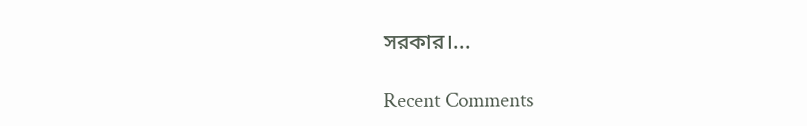সরকার।...

Recent Comments